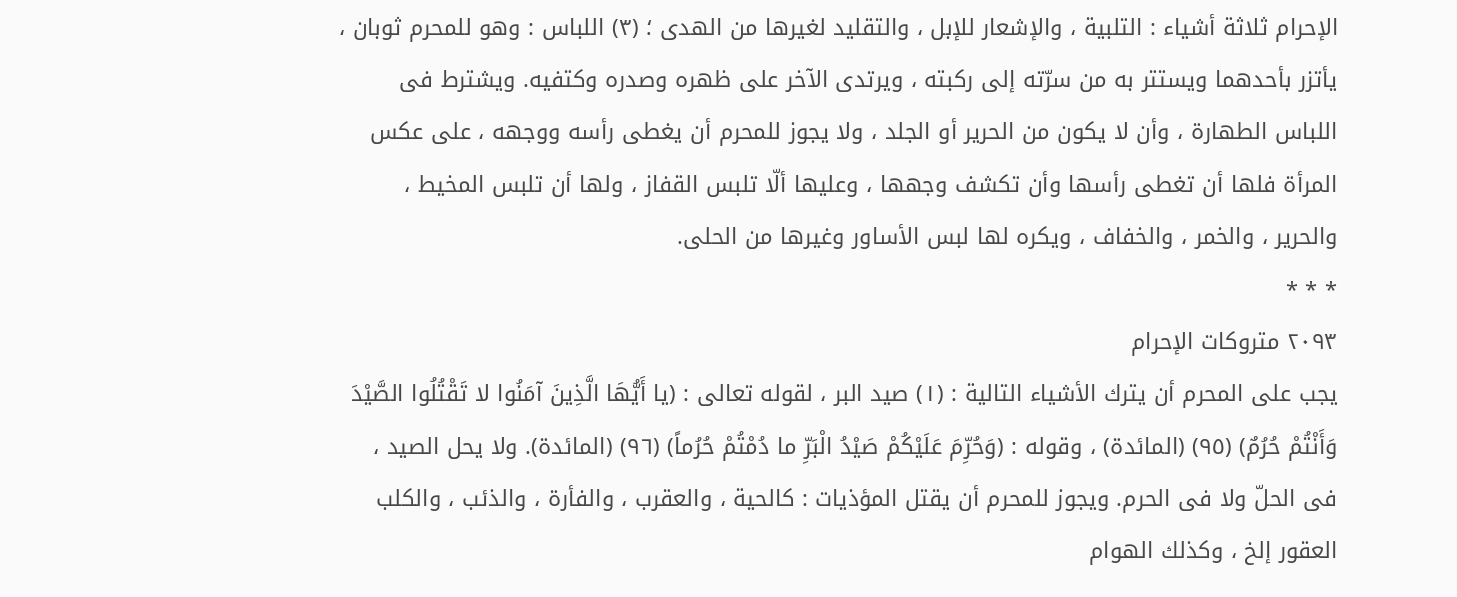الإحرام ثلاثة أشياء : التلبية ، والإشعار للإبل ، والتقليد لغيرها من الهدى ؛ (٣) اللباس : وهو للمحرم ثوبان ، يأتزر بأحدهما ويستتر به من سرّته إلى ركبته ، ويرتدى الآخر على ظهره وصدره وكتفيه. ويشترط فى اللباس الطهارة ، وأن لا يكون من الحرير أو الجلد ، ولا يجوز للمحرم أن يغطى رأسه ووجهه ، على عكس المرأة فلها أن تغطى رأسها وأن تكشف وجهها ، وعليها ألّا تلبس القفاز ، ولها أن تلبس المخيط ، والحرير ، والخمر ، والخفاف ، ويكره لها لبس الأساور وغيرها من الحلى.
* * *
٢٠٩٣ متروكات الإحرام
يجب على المحرم أن يترك الأشياء التالية : (١) صيد البر ، لقوله تعالى : (يا أَيُّهَا الَّذِينَ آمَنُوا لا تَقْتُلُوا الصَّيْدَ وَأَنْتُمْ حُرُمٌ) (٩٥) (المائدة) ، وقوله : (وَحُرِّمَ عَلَيْكُمْ صَيْدُ الْبَرِّ ما دُمْتُمْ حُرُماً) (٩٦) (المائدة). ولا يحل الصيد ، فى الحلّ ولا فى الحرم. ويجوز للمحرم أن يقتل المؤذيات : كالحية ، والعقرب ، والفأرة ، والذئب ، والكلب العقور إلخ ، وكذلك الهوام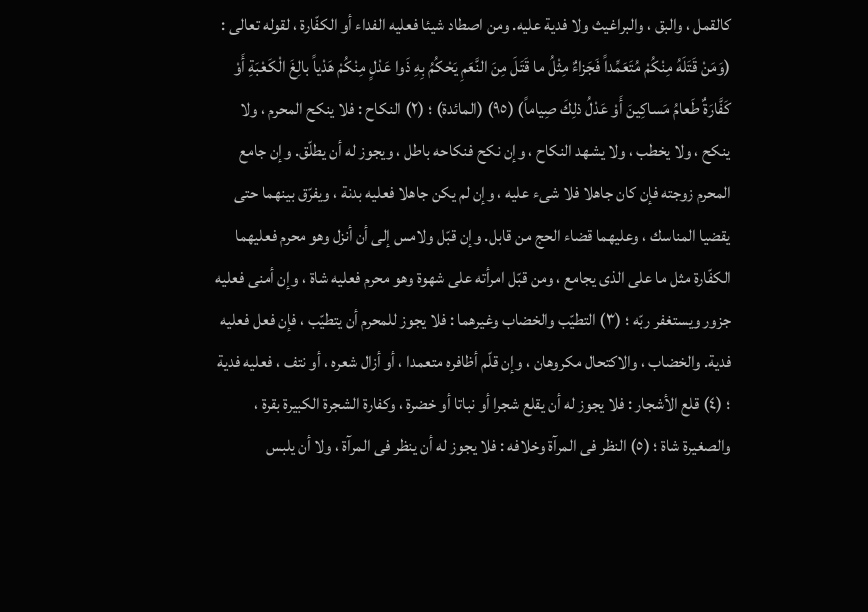كالقمل ، والبق ، والبراغيث ولا فدية عليه. ومن اصطاد شيئا فعليه الفداء أو الكفّارة ، لقوله تعالى : (وَمَنْ قَتَلَهُ مِنْكُمْ مُتَعَمِّداً فَجَزاءٌ مِثْلُ ما قَتَلَ مِنَ النَّعَمِ يَحْكُمُ بِهِ ذَوا عَدْلٍ مِنْكُمْ هَدْياً بالِغَ الْكَعْبَةِ أَوْ كَفَّارَةٌ طَعامُ مَساكِينَ أَوْ عَدْلُ ذلِكَ صِياماً) (٩٥) (المائدة) ؛ (٢) النكاح : فلا ينكح المحرم ، ولا ينكح ، ولا يخطب ، ولا يشهد النكاح ، وإن نكح فنكاحه باطل ، ويجوز له أن يطلّق. وإن جامع المحرم زوجته فإن كان جاهلا فلا شىء عليه ، وإن لم يكن جاهلا فعليه بدنة ، ويفرّق بينهما حتى يقضيا المناسك ، وعليهما قضاء الحج من قابل. وإن قبّل ولامس إلى أن أنزل وهو محرم فعليهما الكفّارة مثل ما على الذى يجامع ، ومن قبّل امرأته على شهوة وهو محرم فعليه شاة ، وإن أمنى فعليه جزور ويستغفر ربّه ؛ (٣) التطيّب والخضاب وغيرهما : فلا يجوز للمحرم أن يتطيّب ، فإن فعل فعليه فدية. والخضاب ، والاكتحال مكروهان ، وإن قلّم أظافره متعمدا ، أو أزال شعره ، أو نتف ، فعليه فدية ؛ (٤) قلع الأشجار : فلا يجوز له أن يقلع شجرا أو نباتا أو خضرة ، وكفارة الشجرة الكبيرة بقرة ، والصغيرة شاة ؛ (٥) النظر فى المرآة وخلافه : فلا يجوز له أن ينظر فى المرآة ، ولا أن يلبس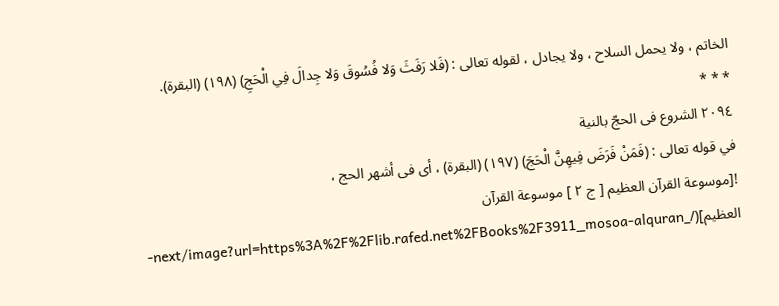الخاتم ، ولا يحمل السلاح ، ولا يجادل ، لقوله تعالى : (فَلا رَفَثَ وَلا فُسُوقَ وَلا جِدالَ فِي الْحَجِ) (١٩٨) (البقرة).
* * *
٢٠٩٤ الشروع فى الحجّ بالنية
في قوله تعالى : (فَمَنْ فَرَضَ فِيهِنَّ الْحَجَ) (١٩٧) (البقرة) ، أى فى أشهر الحج ،
![موسوعة القرآن العظيم [ ج ٢ ] موسوعة القرآن العظيم](/_next/image?url=https%3A%2F%2Flib.rafed.net%2FBooks%2F3911_mosoa-alquran-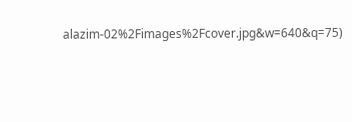alazim-02%2Fimages%2Fcover.jpg&w=640&q=75)